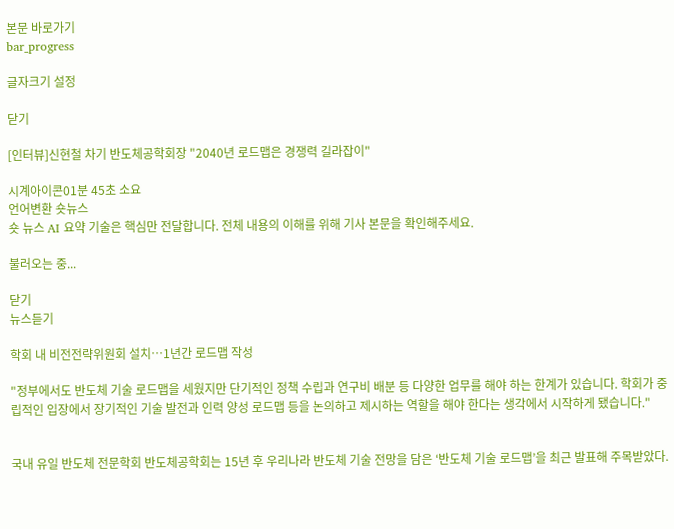본문 바로가기
bar_progress

글자크기 설정

닫기

[인터뷰]신현철 차기 반도체공학회장 "2040년 로드맵은 경쟁력 길라잡이"

시계아이콘01분 45초 소요
언어변환 숏뉴스
숏 뉴스 AI 요약 기술은 핵심만 전달합니다. 전체 내용의 이해를 위해 기사 본문을 확인해주세요.

불러오는 중...

닫기
뉴스듣기

학회 내 비전전략위원회 설치…1년간 로드맵 작성

"정부에서도 반도체 기술 로드맵을 세웠지만 단기적인 정책 수립과 연구비 배분 등 다양한 업무를 해야 하는 한계가 있습니다. 학회가 중립적인 입장에서 장기적인 기술 발전과 인력 양성 로드맵 등을 논의하고 제시하는 역할을 해야 한다는 생각에서 시작하게 됐습니다."


국내 유일 반도체 전문학회 반도체공학회는 15년 후 우리나라 반도체 기술 전망을 담은 ‘반도체 기술 로드맵’을 최근 발표해 주목받았다.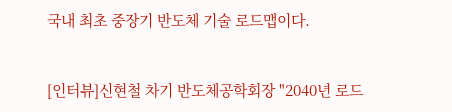국내 최초 중장기 반도체 기술 로드맵이다.


[인터뷰]신현철 차기 반도체공학회장 "2040년 로드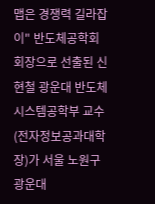맵은 경쟁력 길라잡이" 반도체공학회 회장으로 선출된 신현철 광운대 반도체시스템공학부 교수(전자정보공과대학장)가 서울 노원구 광운대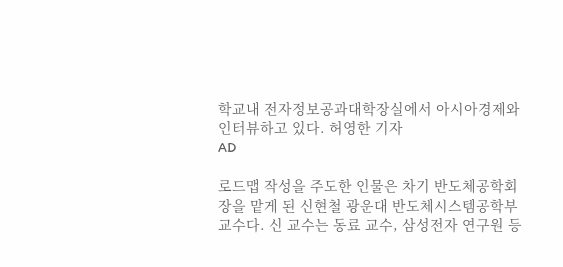학교내 전자정보공과대학장실에서 아시아경제와 인터뷰하고 있다. 허영한 기자
AD

로드맵 작성을 주도한 인물은 차기 반도체공학회장을 맡게 된 신현철 광운대 반도체시스템공학부 교수다. 신 교수는 동료 교수, 삼성전자 연구원 등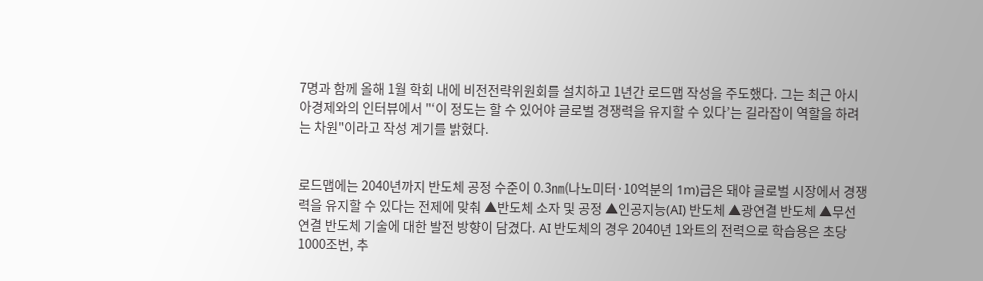7명과 함께 올해 1월 학회 내에 비전전략위원회를 설치하고 1년간 로드맵 작성을 주도했다. 그는 최근 아시아경제와의 인터뷰에서 "‘이 정도는 할 수 있어야 글로벌 경쟁력을 유지할 수 있다’는 길라잡이 역할을 하려는 차원"이라고 작성 계기를 밝혔다.


로드맵에는 2040년까지 반도체 공정 수준이 0.3㎚(나노미터·10억분의 1m)급은 돼야 글로벌 시장에서 경쟁력을 유지할 수 있다는 전제에 맞춰 ▲반도체 소자 및 공정 ▲인공지능(AI) 반도체 ▲광연결 반도체 ▲무선연결 반도체 기술에 대한 발전 방향이 담겼다. AI 반도체의 경우 2040년 1와트의 전력으로 학습용은 초당 1000조번, 추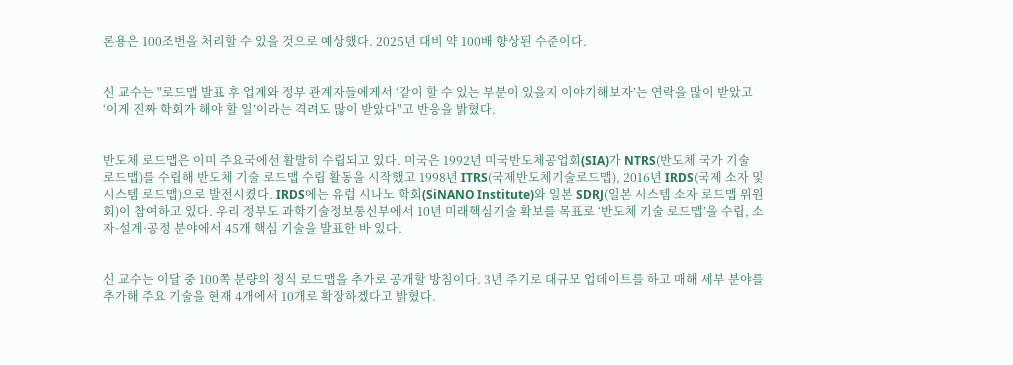론용은 100조번을 처리할 수 있을 것으로 예상했다. 2025년 대비 약 100배 향상된 수준이다.


신 교수는 "로드맵 발표 후 업계와 정부 관계자들에게서 ‘같이 할 수 있는 부분이 있을지 이야기해보자’는 연락을 많이 받았고 ‘이게 진짜 학회가 해야 할 일’이라는 격려도 많이 받았다"고 반응을 밝혔다.


반도체 로드맵은 이미 주요국에선 활발히 수립되고 있다. 미국은 1992년 미국반도체공업회(SIA)가 NTRS(반도체 국가 기술 로드맵)를 수립해 반도체 기술 로드맵 수립 활동을 시작했고 1998년 ITRS(국제반도체기술로드맵), 2016년 IRDS(국제 소자 및 시스템 로드맵)으로 발전시켰다. IRDS에는 유럽 시나노 학회(SiNANO Institute)와 일본 SDRJ(일본 시스템 소자 로드맵 위원회)이 참여하고 있다. 우리 정부도 과학기술정보통신부에서 10년 미래핵심기술 확보를 목표로 ‘반도체 기술 로드맵’을 수립, 소자·설계·공정 분야에서 45개 핵심 기술을 발표한 바 있다.


신 교수는 이달 중 100쪽 분량의 정식 로드맵을 추가로 공개할 방침이다. 3년 주기로 대규모 업데이트를 하고 매해 세부 분야를 추가해 주요 기술을 현재 4개에서 10개로 확장하겠다고 밝혔다.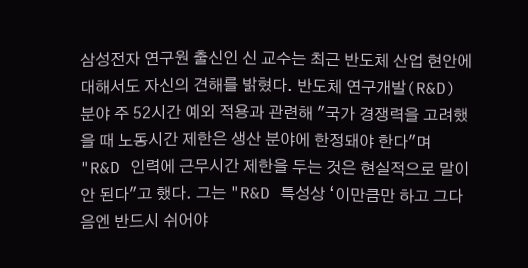삼성전자 연구원 출신인 신 교수는 최근 반도체 산업 현안에 대해서도 자신의 견해를 밝혔다. 반도체 연구개발(R&D) 분야 주 52시간 예외 적용과 관련해 "국가 경쟁력을 고려했을 때 노동시간 제한은 생산 분야에 한정돼야 한다"며 "R&D 인력에 근무시간 제한을 두는 것은 현실적으로 말이 안 된다"고 했다. 그는 "R&D 특성상 ‘이만큼만 하고 그다음엔 반드시 쉬어야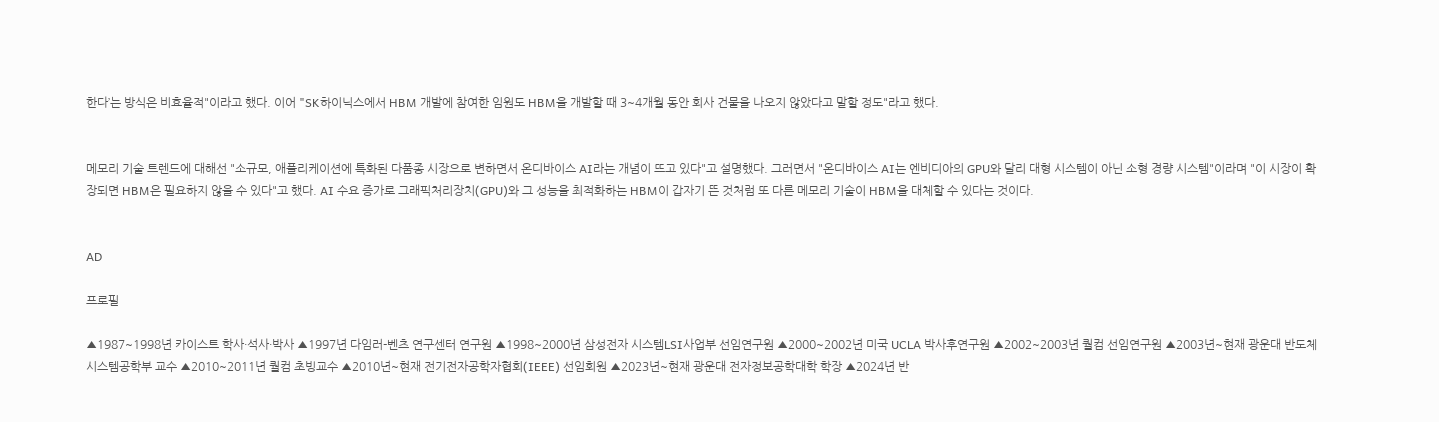한다’는 방식은 비효율적"이라고 했다. 이어 "SK하이닉스에서 HBM 개발에 참여한 임원도 HBM을 개발할 때 3~4개월 동안 회사 건물을 나오지 않았다고 말할 정도"라고 했다.


메모리 기술 트렌드에 대해선 "소규모, 애플리케이션에 특화된 다품종 시장으로 변하면서 온디바이스 AI라는 개념이 뜨고 있다"고 설명했다. 그러면서 "온디바이스 AI는 엔비디아의 GPU와 달리 대형 시스템이 아닌 소형 경량 시스템"이라며 "이 시장이 확장되면 HBM은 필요하지 않을 수 있다"고 했다. AI 수요 증가로 그래픽처리장치(GPU)와 그 성능을 최적화하는 HBM이 갑자기 뜬 것처럼 또 다른 메모리 기술이 HBM을 대체할 수 있다는 것이다.


AD

프로필

▲1987~1998년 카이스트 학사·석사·박사 ▲1997년 다임러-벤츠 연구센터 연구원 ▲1998~2000년 삼성전자 시스템LSI사업부 선임연구원 ▲2000~2002년 미국 UCLA 박사후연구원 ▲2002~2003년 퀄컴 선임연구원 ▲2003년~현재 광운대 반도체시스템공학부 교수 ▲2010~2011년 퀄컴 초빙교수 ▲2010년~현재 전기전자공학자협회(IEEE) 선임회원 ▲2023년~현재 광운대 전자정보공학대학 학장 ▲2024년 반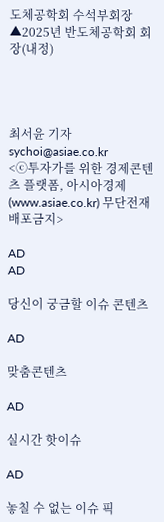도체공학회 수석부회장 ▲2025년 반도체공학회 회장(내정)




최서윤 기자 sychoi@asiae.co.kr
<ⓒ투자가를 위한 경제콘텐츠 플랫폼, 아시아경제(www.asiae.co.kr) 무단전재 배포금지>

AD
AD

당신이 궁금할 이슈 콘텐츠

AD

맞춤콘텐츠

AD

실시간 핫이슈

AD

놓칠 수 없는 이슈 픽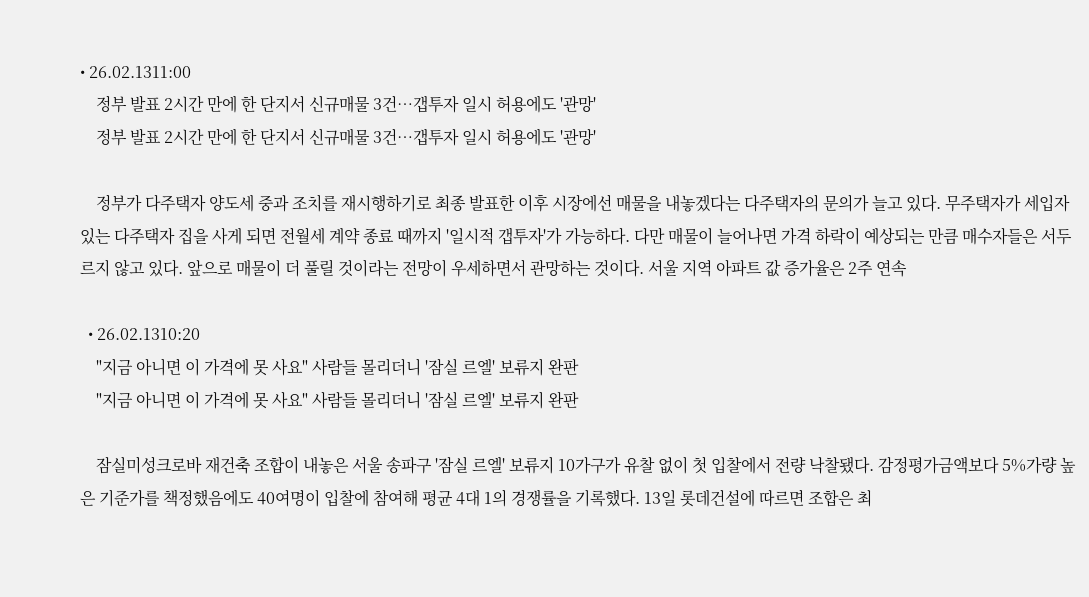• 26.02.1311:00
    정부 발표 2시간 만에 한 단지서 신규매물 3건…갭투자 일시 허용에도 '관망'
    정부 발표 2시간 만에 한 단지서 신규매물 3건…갭투자 일시 허용에도 '관망'

    정부가 다주택자 양도세 중과 조치를 재시행하기로 최종 발표한 이후 시장에선 매물을 내놓겠다는 다주택자의 문의가 늘고 있다. 무주택자가 세입자 있는 다주택자 집을 사게 되면 전월세 계약 종료 때까지 '일시적 갭투자'가 가능하다. 다만 매물이 늘어나면 가격 하락이 예상되는 만큼 매수자들은 서두르지 않고 있다. 앞으로 매물이 더 풀릴 것이라는 전망이 우세하면서 관망하는 것이다. 서울 지역 아파트 값 증가율은 2주 연속

  • 26.02.1310:20
    "지금 아니면 이 가격에 못 사요" 사람들 몰리더니 '잠실 르엘' 보류지 완판
    "지금 아니면 이 가격에 못 사요" 사람들 몰리더니 '잠실 르엘' 보류지 완판

    잠실미성크로바 재건축 조합이 내놓은 서울 송파구 '잠실 르엘' 보류지 10가구가 유찰 없이 첫 입찰에서 전량 낙찰됐다. 감정평가금액보다 5%가량 높은 기준가를 책정했음에도 40여명이 입찰에 참여해 평균 4대 1의 경쟁률을 기록했다. 13일 롯데건설에 따르면 조합은 최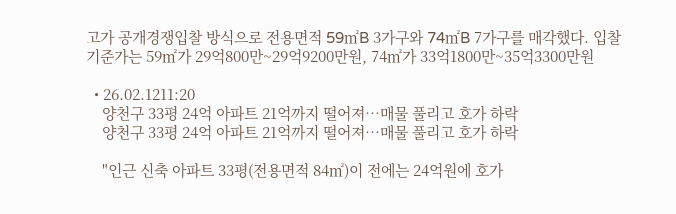고가 공개경쟁입찰 방식으로 전용면적 59㎡B 3가구와 74㎡B 7가구를 매각했다. 입찰 기준가는 59㎡가 29억800만~29억9200만원, 74㎡가 33억1800만~35억3300만원

  • 26.02.1211:20
    양천구 33평 24억 아파트 21억까지 떨어져…매물 풀리고 호가 하락
    양천구 33평 24억 아파트 21억까지 떨어져…매물 풀리고 호가 하락

    "인근 신축 아파트 33평(전용면적 84㎡)이 전에는 24억원에 호가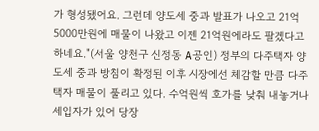가 형성됐어요. 그런데 양도세 중과 발표가 나오고 21억5000만원에 매물이 나왔고 이젠 21억원에라도 팔겠다고 하네요."(서울 양천구 신정동 A공인) 정부의 다주택자 양도세 중과 방침이 확정된 이후 시장에선 체감할 만큼 다주택자 매물이 풀리고 있다. 수억원씩 호가를 낮춰 내놓거나 세입자가 있어 당장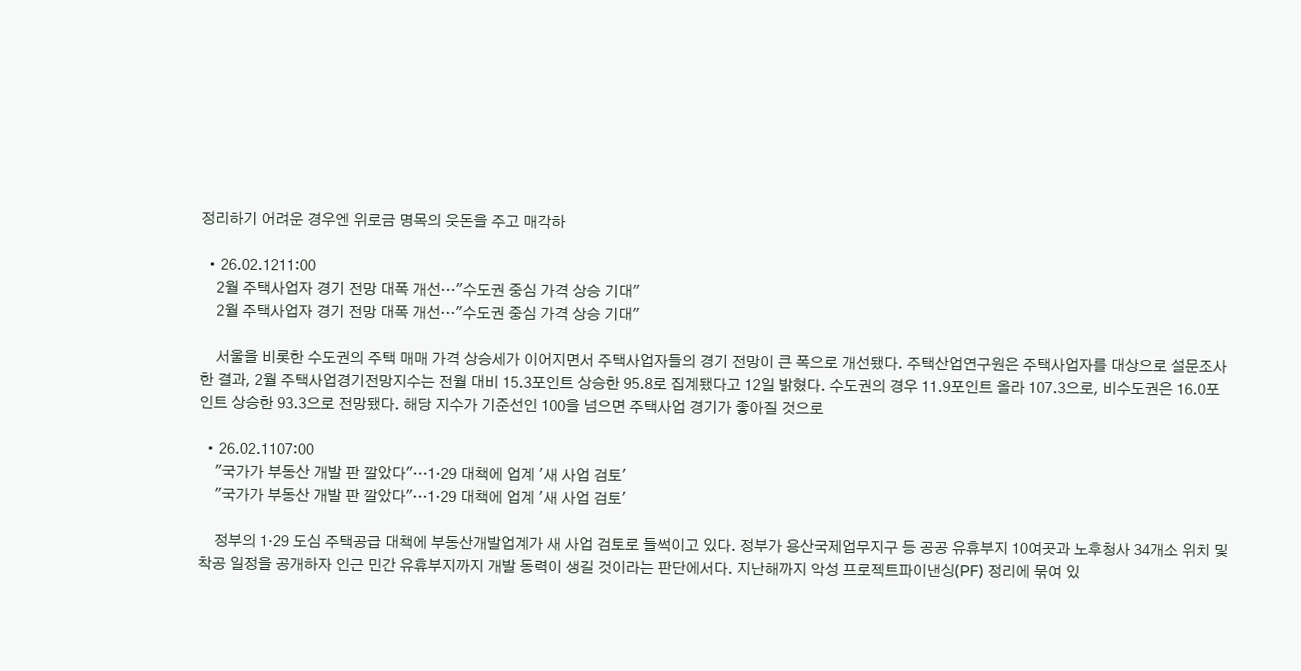정리하기 어려운 경우엔 위로금 명목의 웃돈을 주고 매각하

  • 26.02.1211:00
    2월 주택사업자 경기 전망 대폭 개선…"수도권 중심 가격 상승 기대"
    2월 주택사업자 경기 전망 대폭 개선…"수도권 중심 가격 상승 기대"

    서울을 비롯한 수도권의 주택 매매 가격 상승세가 이어지면서 주택사업자들의 경기 전망이 큰 폭으로 개선됐다. 주택산업연구원은 주택사업자를 대상으로 설문조사한 결과, 2월 주택사업경기전망지수는 전월 대비 15.3포인트 상승한 95.8로 집계됐다고 12일 밝혔다. 수도권의 경우 11.9포인트 올라 107.3으로, 비수도권은 16.0포인트 상승한 93.3으로 전망됐다. 해당 지수가 기준선인 100을 넘으면 주택사업 경기가 좋아질 것으로

  • 26.02.1107:00
    "국가가 부동산 개발 판 깔았다"…1·29 대책에 업계 '새 사업 검토'
    "국가가 부동산 개발 판 깔았다"…1·29 대책에 업계 '새 사업 검토'

    정부의 1·29 도심 주택공급 대책에 부동산개발업계가 새 사업 검토로 들썩이고 있다. 정부가 용산국제업무지구 등 공공 유휴부지 10여곳과 노후청사 34개소 위치 및 착공 일정을 공개하자 인근 민간 유휴부지까지 개발 동력이 생길 것이라는 판단에서다. 지난해까지 악성 프로젝트파이낸싱(PF) 정리에 묶여 있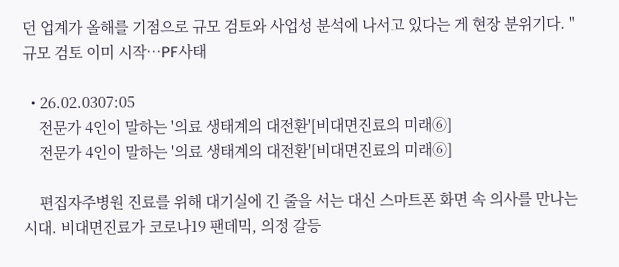던 업계가 올해를 기점으로 규모 검토와 사업성 분석에 나서고 있다는 게 현장 분위기다. "규모 검토 이미 시작…PF사태

  • 26.02.0307:05
    전문가 4인이 말하는 '의료 생태계의 대전환'[비대면진료의 미래⑥]
    전문가 4인이 말하는 '의료 생태계의 대전환'[비대면진료의 미래⑥]

    편집자주병원 진료를 위해 대기실에 긴 줄을 서는 대신 스마트폰 화면 속 의사를 만나는 시대. 비대면진료가 코로나19 팬데믹, 의정 갈등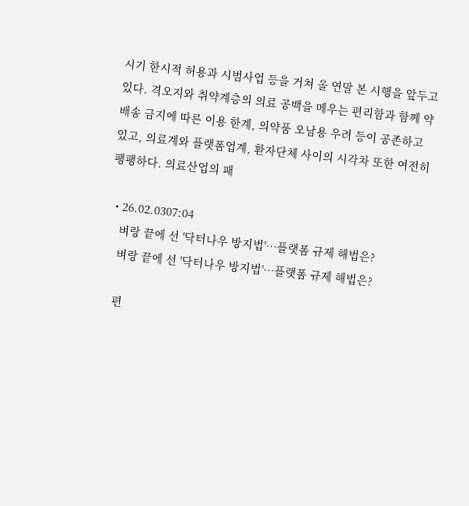시기 한시적 허용과 시범사업 등을 거쳐 올 연말 본 시행을 앞두고 있다. 격오지와 취약계층의 의료 공백을 메우는 편리함과 함께 약 배송 금지에 따른 이용 한계, 의약품 오남용 우려 등이 공존하고 있고, 의료계와 플랫폼업계, 환자단체 사이의 시각차 또한 여전히 팽팽하다. 의료산업의 패

  • 26.02.0307:04
    벼랑 끝에 선 '닥터나우 방지법'…플랫폼 규제 해법은?
    벼랑 끝에 선 '닥터나우 방지법'…플랫폼 규제 해법은?

    편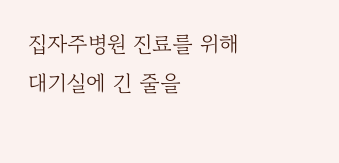집자주병원 진료를 위해 대기실에 긴 줄을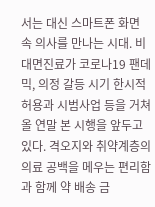서는 대신 스마트폰 화면 속 의사를 만나는 시대. 비대면진료가 코로나19 팬데믹, 의정 갈등 시기 한시적 허용과 시범사업 등을 거쳐 올 연말 본 시행을 앞두고 있다. 격오지와 취약계층의 의료 공백을 메우는 편리함과 함께 약 배송 금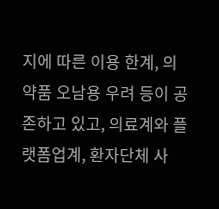지에 따른 이용 한계, 의약품 오남용 우려 등이 공존하고 있고, 의료계와 플랫폼업계, 환자단체 사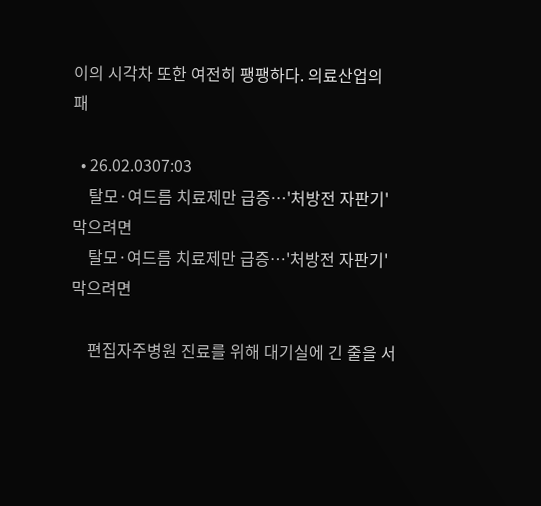이의 시각차 또한 여전히 팽팽하다. 의료산업의 패

  • 26.02.0307:03
    탈모·여드름 치료제만 급증…'처방전 자판기' 막으려면
    탈모·여드름 치료제만 급증…'처방전 자판기' 막으려면

    편집자주병원 진료를 위해 대기실에 긴 줄을 서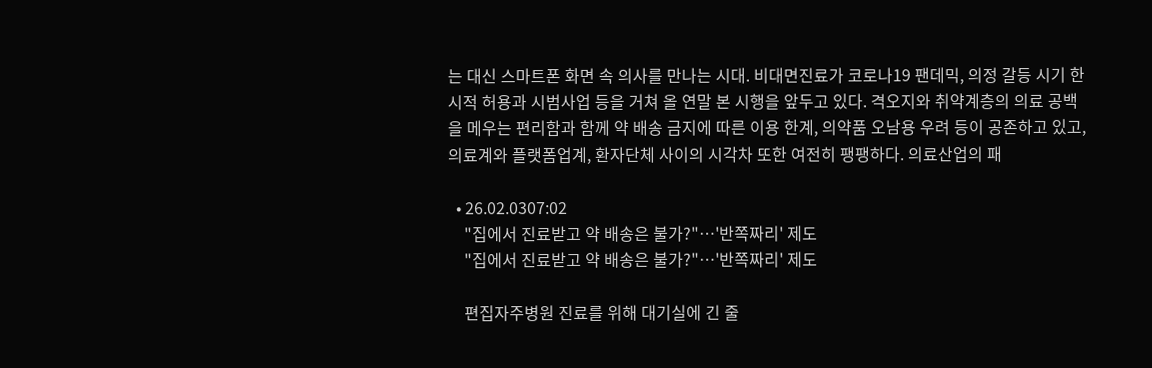는 대신 스마트폰 화면 속 의사를 만나는 시대. 비대면진료가 코로나19 팬데믹, 의정 갈등 시기 한시적 허용과 시범사업 등을 거쳐 올 연말 본 시행을 앞두고 있다. 격오지와 취약계층의 의료 공백을 메우는 편리함과 함께 약 배송 금지에 따른 이용 한계, 의약품 오남용 우려 등이 공존하고 있고, 의료계와 플랫폼업계, 환자단체 사이의 시각차 또한 여전히 팽팽하다. 의료산업의 패

  • 26.02.0307:02
    "집에서 진료받고 약 배송은 불가?"…'반쪽짜리' 제도
    "집에서 진료받고 약 배송은 불가?"…'반쪽짜리' 제도

    편집자주병원 진료를 위해 대기실에 긴 줄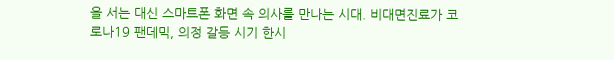을 서는 대신 스마트폰 화면 속 의사를 만나는 시대. 비대면진료가 코로나19 팬데믹, 의정 갈등 시기 한시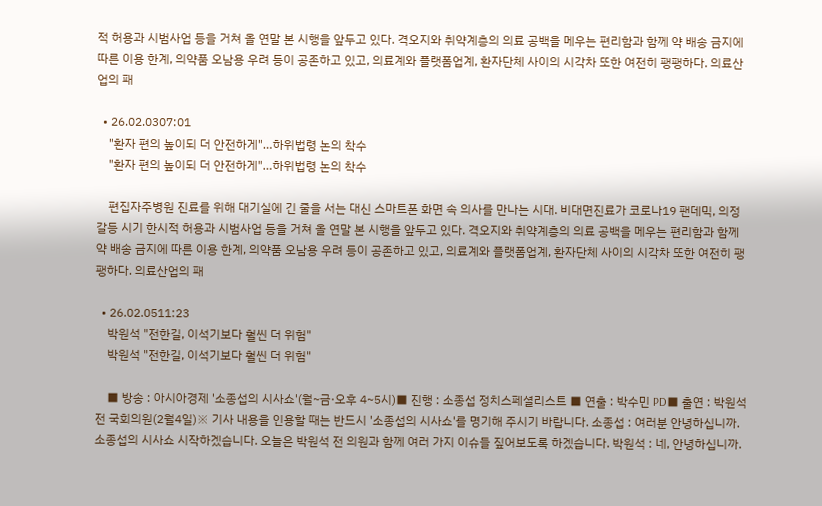적 허용과 시범사업 등을 거쳐 올 연말 본 시행을 앞두고 있다. 격오지와 취약계층의 의료 공백을 메우는 편리함과 함께 약 배송 금지에 따른 이용 한계, 의약품 오남용 우려 등이 공존하고 있고, 의료계와 플랫폼업계, 환자단체 사이의 시각차 또한 여전히 팽팽하다. 의료산업의 패

  • 26.02.0307:01
    "환자 편의 높이되 더 안전하게"…하위법령 논의 착수
    "환자 편의 높이되 더 안전하게"…하위법령 논의 착수

    편집자주병원 진료를 위해 대기실에 긴 줄을 서는 대신 스마트폰 화면 속 의사를 만나는 시대. 비대면진료가 코로나19 팬데믹, 의정 갈등 시기 한시적 허용과 시범사업 등을 거쳐 올 연말 본 시행을 앞두고 있다. 격오지와 취약계층의 의료 공백을 메우는 편리함과 함께 약 배송 금지에 따른 이용 한계, 의약품 오남용 우려 등이 공존하고 있고, 의료계와 플랫폼업계, 환자단체 사이의 시각차 또한 여전히 팽팽하다. 의료산업의 패

  • 26.02.0511:23
    박원석 "전한길, 이석기보다 훨씬 더 위험"
    박원석 "전한길, 이석기보다 훨씬 더 위험"

    ■ 방송 : 아시아경제 '소종섭의 시사쇼'(월~금·오후 4~5시)■ 진행 : 소종섭 정치스페셜리스트 ■ 연출 : 박수민 PD■ 출연 : 박원석 전 국회의원(2월4일)※ 기사 내용을 인용할 때는 반드시 '소종섭의 시사쇼'를 명기해 주시기 바랍니다. 소종섭 : 여러분 안녕하십니까. 소종섭의 시사쇼 시작하겠습니다. 오늘은 박원석 전 의원과 함께 여러 가지 이슈들 짚어보도록 하겠습니다. 박원석 : 네, 안녕하십니까.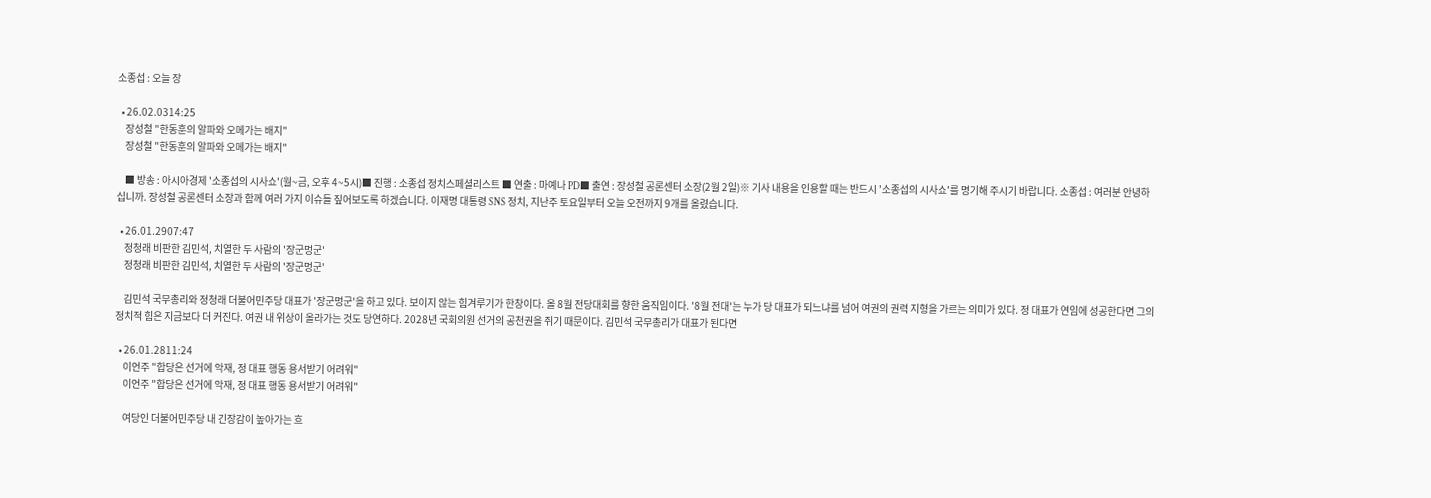소종섭 : 오늘 장

  • 26.02.0314:25
    장성철 "한동훈의 알파와 오메가는 배지"
    장성철 "한동훈의 알파와 오메가는 배지"

    ■ 방송 : 아시아경제 '소종섭의 시사쇼'(월~금, 오후 4~5시)■ 진행 : 소종섭 정치스페셜리스트 ■ 연출 : 마예나 PD■ 출연 : 장성철 공론센터 소장(2월 2일)※ 기사 내용을 인용할 때는 반드시 '소종섭의 시사쇼'를 명기해 주시기 바랍니다. 소종섭 : 여러분 안녕하십니까. 장성철 공론센터 소장과 함께 여러 가지 이슈들 짚어보도록 하겠습니다. 이재명 대통령 SNS 정치, 지난주 토요일부터 오늘 오전까지 9개를 올렸습니다.

  • 26.01.2907:47
    정청래 비판한 김민석, 치열한 두 사람의 '장군멍군'
    정청래 비판한 김민석, 치열한 두 사람의 '장군멍군'

    김민석 국무총리와 정청래 더불어민주당 대표가 '장군멍군'을 하고 있다. 보이지 않는 힘겨루기가 한창이다. 올 8월 전당대회를 향한 움직임이다. '8월 전대'는 누가 당 대표가 되느냐를 넘어 여권의 권력 지형을 가르는 의미가 있다. 정 대표가 연임에 성공한다면 그의 정치적 힘은 지금보다 더 커진다. 여권 내 위상이 올라가는 것도 당연하다. 2028년 국회의원 선거의 공천권을 쥐기 때문이다. 김민석 국무총리가 대표가 된다면

  • 26.01.2811:24
    이언주 "합당은 선거에 악재, 정 대표 행동 용서받기 어려워"
    이언주 "합당은 선거에 악재, 정 대표 행동 용서받기 어려워"

    여당인 더불어민주당 내 긴장감이 높아가는 흐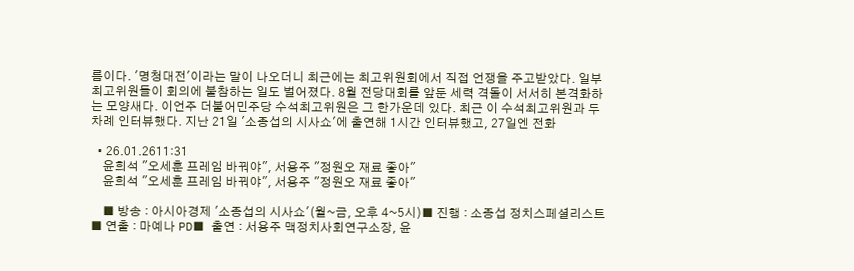름이다. '명청대전'이라는 말이 나오더니 최근에는 최고위원회에서 직접 언쟁을 주고받았다. 일부 최고위원들이 회의에 불참하는 일도 벌어졌다. 8월 전당대회를 앞둔 세력 격돌이 서서히 본격화하는 모양새다. 이언주 더불어민주당 수석최고위원은 그 한가운데 있다. 최근 이 수석최고위원과 두 차례 인터뷰했다. 지난 21일 '소종섭의 시사쇼'에 출연해 1시간 인터뷰했고, 27일엔 전화

  • 26.01.2611:31
    윤희석 "오세훈 프레임 바꿔야", 서용주 "정원오 재료 좋아"
    윤희석 "오세훈 프레임 바꿔야", 서용주 "정원오 재료 좋아"

    ■ 방송 : 아시아경제 '소종섭의 시사쇼'(월~금, 오후 4~5시)■ 진행 : 소종섭 정치스페셜리스트 ■ 연출 : 마예나 PD■ 출연 : 서용주 맥정치사회연구소장, 윤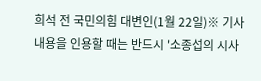희석 전 국민의힘 대변인(1월 22일)※ 기사 내용을 인용할 때는 반드시 '소종섭의 시사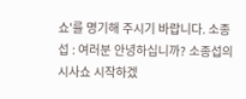쇼'를 명기해 주시기 바랍니다. 소종섭 : 여러분 안녕하십니까? 소종섭의 시사쇼 시작하겠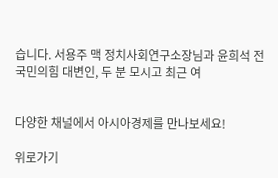습니다. 서용주 맥 정치사회연구소장님과 윤희석 전 국민의힘 대변인, 두 분 모시고 최근 여


다양한 채널에서 아시아경제를 만나보세요!

위로가기